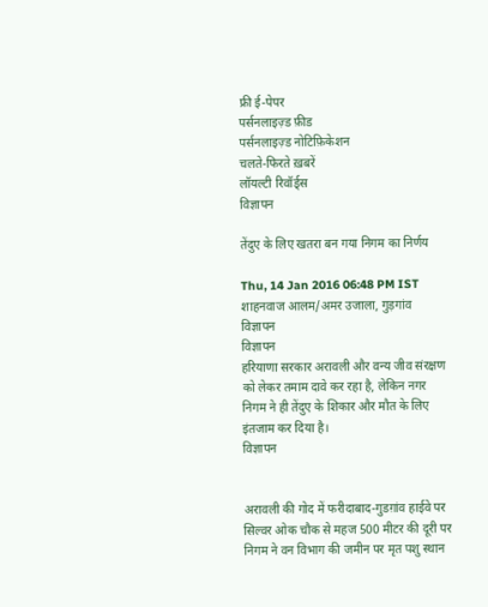फ्री ई-पेपर
पर्सनलाइज़्ड फ़ीड
पर्सनलाइज़्ड नोटिफ़िकेशन
चलते-फिरते ख़बरें
लॉयल्टी रिवॉर्ड्स
विज्ञापन

तेंदुए के लिए खतरा बन गया निगम का निर्णय

Thu, 14 Jan 2016 06:48 PM IST
शाहनवाज आलम/अमर उजाला, गुड़गांव
विज्ञापन
विज्ञापन
हरियाणा सरकार अरावली और वन्य जीव संरक्षण को लेकर तमाम दावे कर रहा है, लेकिन नगर निगम ने ही तेंदुए के शिकार और मौत के लिए इंतजाम कर दिया है।
विज्ञापन


अरावली की गोद में फरीदाबाद-गुडग़ांव हाईवे पर सिल्वर ओक चौक से महज 500 मीटर की दूरी पर निगम ने वन विभाग की जमीन पर मृत पशु स्थान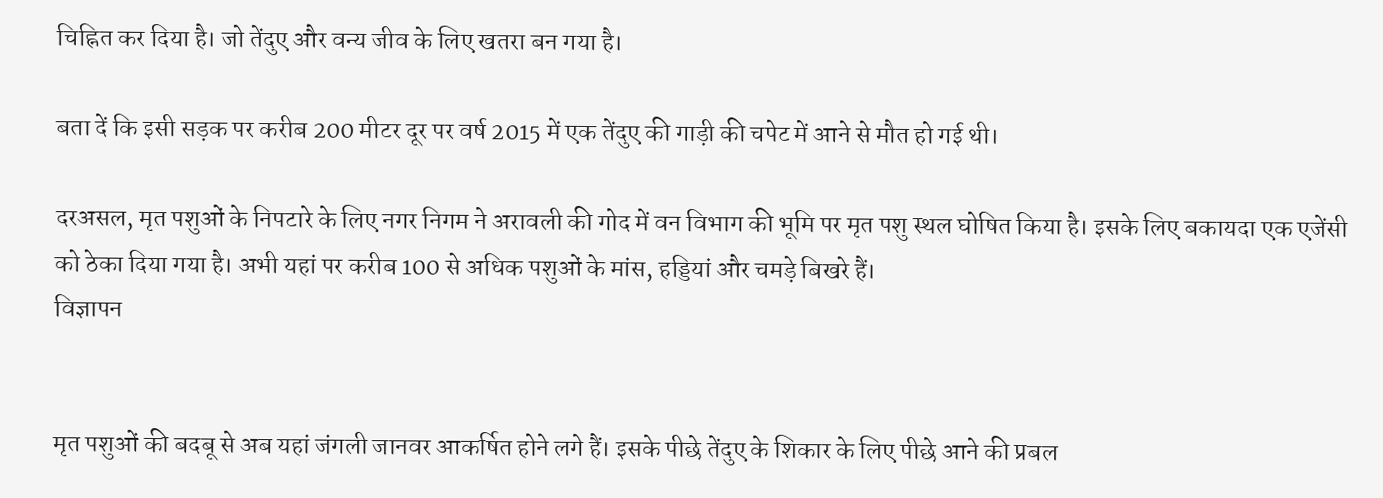चिह्नित कर दिया है। जो तेंदुए और वन्य जीव के लिए खतरा बन गया है।

बता दें कि इसी सड़क पर करीब 200 मीटर दूर पर वर्ष 2015 में एक तेंदुए की गाड़ी की चपेट में आने से मौत हो गई थी।

दरअसल, मृत पशुओं के निपटारे के लिए नगर निगम ने अरावली की गोद में वन विभाग की भूमि पर मृत पशु स्थल घोषित किया है। इसके लिए बकायदा एक एजेंसी को ठेका दिया गया है। अभी यहां पर करीब 100 से अधिक पशुओं के मांस, हड्डियां और चमड़े बिखरे हैं।
विज्ञापन


मृत पशुओं की बदबू से अब यहां जंगली जानवर आकर्षित होने लगे हैं। इसके पीछे तेंदुए के शिकार के लिए पीछे आने की प्रबल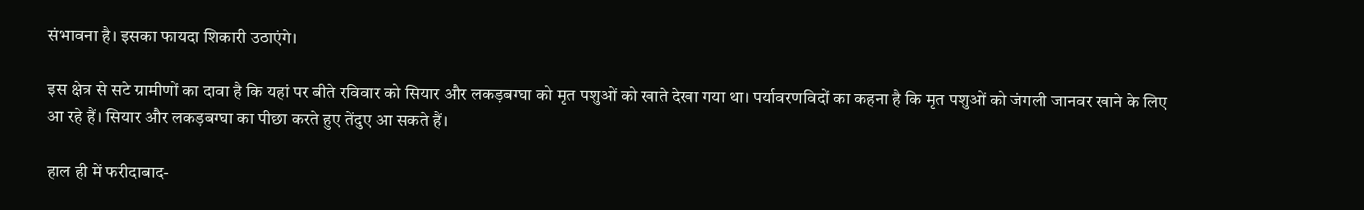संभावना है। इसका फायदा शिकारी उठाएंगे।

इस क्षेत्र से सटे ग्रामीणों का दावा है कि यहां पर बीते रविवार को सियार और लकड़बग्घा को मृत पशुओं को खाते देखा गया था। पर्यावरणविदों का कहना है कि मृत पशुओं को जंगली जानवर खाने के लिए आ रहे हैं। सियार और लकड़बग्घा का पीछा करते हुए तेंदुए आ सकते हैं।

हाल ही में फरीदाबाद-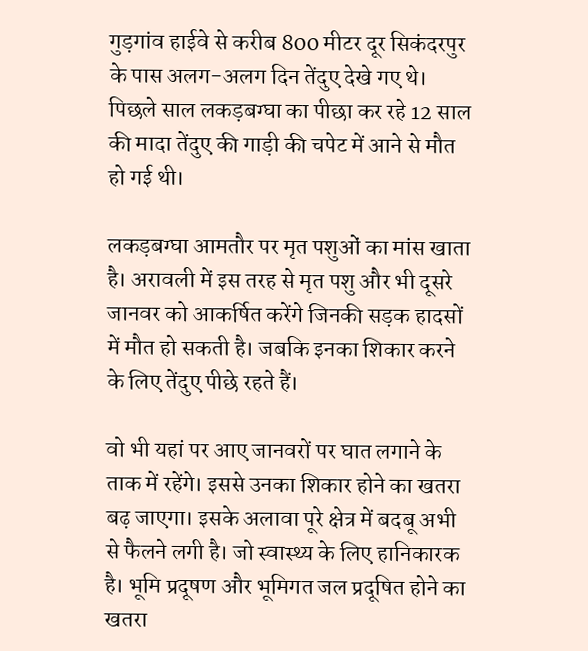गुड़गांव हाईवे से करीब 800 मीटर दूर सिकंदरपुर के पास अलग-अलग दिन तेंदुए देखे गए थे। पिछले साल लकड़बग्घा का पीछा कर रहे 12 साल की मादा तेंदुए की गाड़ी की चपेट में आने से मौत हो गई थी।

लकड़बग्घा आमतौर पर मृत पशुओं का मांस खाता है। अरावली में इस तरह से मृत पशु और भी दूसरे जानवर को आकर्षित करेंगे जिनकी सड़क हादसों में मौत हो सकती है। जबकि इनका शिकार करने के लिए तेंदुए पीछे रहते हैं।

वो भी यहां पर आए जानवरों पर घात लगाने के ताक में रहेंगे। इससे उनका शिकार होने का खतरा बढ़ जाएगा। इसके अलावा पूरे क्षेत्र में बदबू अभी से फैलने लगी है। जो स्वास्थ्य के लिए हानिकारक है। भूमि प्रदूषण और भूमिगत जल प्रदूषित होने का खतरा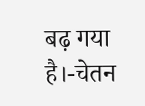बढ़ गया है।-चेतन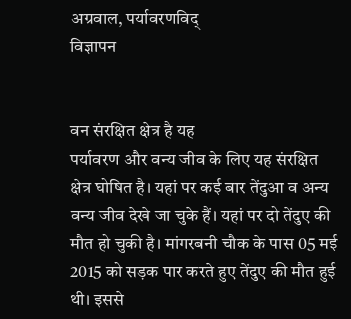अग्रवाल, पर्यावरणविद्
विज्ञापन


वन संरक्षित क्षेत्र है यह
पर्यावरण और वन्य जीव के लिए यह संरक्षित क्षेत्र घोषित है। यहां पर कई बार तेंदुआ व अन्य वन्य जीव देखे जा चुके हैं। यहां पर दो तेंदुए की मौत हो चुकी है। मांगरबनी चौक के पास 05 मई 2015 को सड़क पार करते हुए तेंदुए की मौत हुई थी। इससे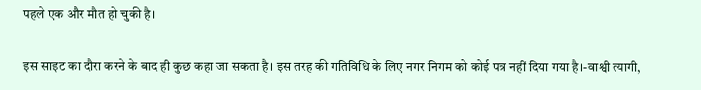पहले एक और मौत हो चुकी है।

इस साइट का दौरा करने के बाद ही कुछ कहा जा सकता है। इस तरह की गतिविधि के लिए नगर निगम को कोई पत्र नहीं दिया गया है।-वाश्वी त्यागी,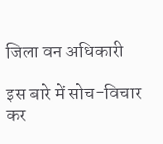जिला वन अधिकारी

इस बारे में सोच-विचार कर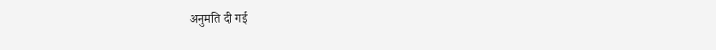अनुमति दी गई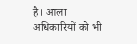है। आला अधिकारियों को भी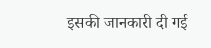इसकी जानकारी दी गई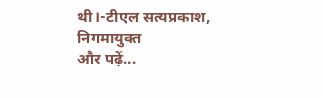थी।-टीएल सत्यप्रकाश, निगमायुक्त
और पढ़ें...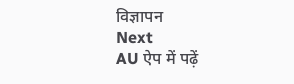विज्ञापन
Next
AU ऐप में पढ़ें